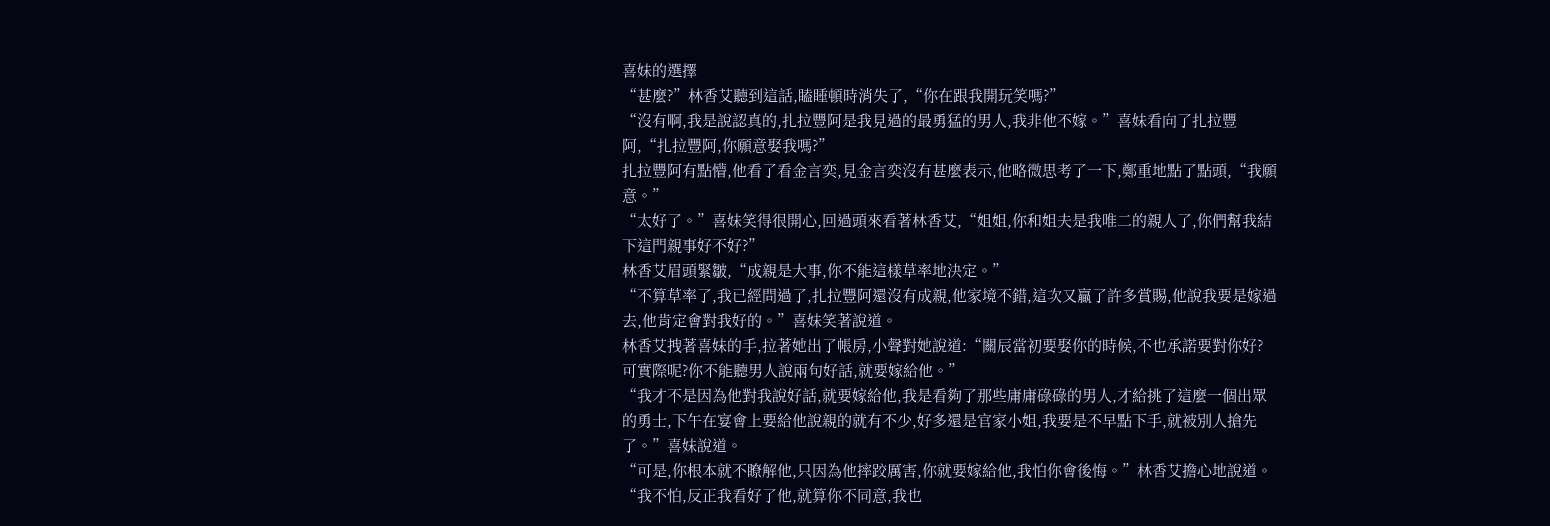喜妹的選擇
“甚麼?”林香艾聽到這話,瞌睡頓時消失了,“你在跟我開玩笑嗎?”
“沒有啊,我是說認真的,扎拉豐阿是我見過的最勇猛的男人,我非他不嫁。”喜妹看向了扎拉豐阿,“扎拉豐阿,你願意娶我嗎?”
扎拉豐阿有點懵,他看了看金言奕,見金言奕沒有甚麼表示,他略微思考了一下,鄭重地點了點頭,“我願意。”
“太好了。”喜妹笑得很開心,回過頭來看著林香艾,“姐姐,你和姐夫是我唯二的親人了,你們幫我結下這門親事好不好?”
林香艾眉頭緊皺,“成親是大事,你不能這樣草率地決定。”
“不算草率了,我已經問過了,扎拉豐阿還沒有成親,他家境不錯,這次又贏了許多賞賜,他說我要是嫁過去,他肯定會對我好的。”喜妹笑著說道。
林香艾拽著喜妹的手,拉著她出了帳房,小聲對她說道:“關辰當初要娶你的時候,不也承諾要對你好?可實際呢?你不能聽男人說兩句好話,就要嫁給他。”
“我才不是因為他對我說好話,就要嫁給他,我是看夠了那些庸庸碌碌的男人,才給挑了這麼一個出眾的勇士,下午在宴會上要給他說親的就有不少,好多還是官家小姐,我要是不早點下手,就被別人搶先了。”喜妹說道。
“可是,你根本就不瞭解他,只因為他摔跤厲害,你就要嫁給他,我怕你會後悔。”林香艾擔心地說道。
“我不怕,反正我看好了他,就算你不同意,我也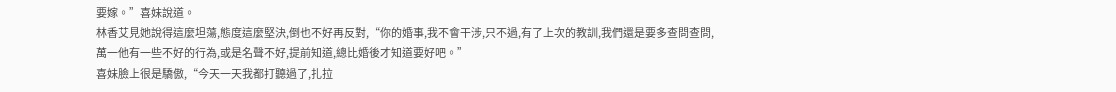要嫁。”喜妹說道。
林香艾見她說得這麼坦蕩,態度這麼堅決,倒也不好再反對,“你的婚事,我不會干涉,只不過,有了上次的教訓,我們還是要多查問查問,萬一他有一些不好的行為,或是名聲不好,提前知道,總比婚後才知道要好吧。”
喜妹臉上很是驕傲,“今天一天我都打聽過了,扎拉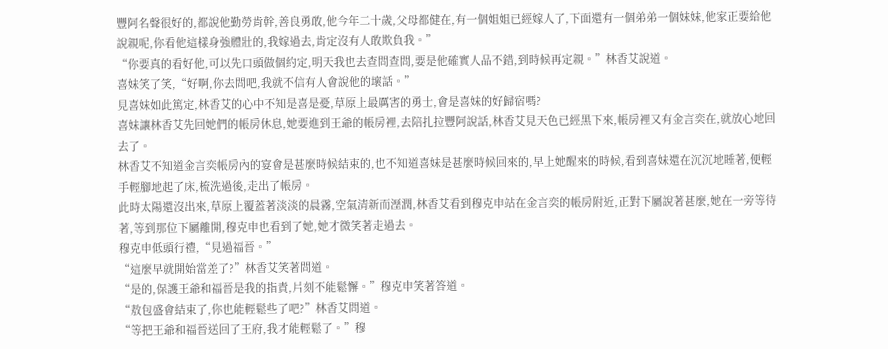豐阿名聲很好的,都說他勤勞肯幹,善良勇敢,他今年二十歲,父母都健在,有一個姐姐已經嫁人了,下面還有一個弟弟一個妹妹,他家正要給他說親呢,你看他這樣身強體壯的,我嫁過去,肯定沒有人敢欺負我。”
“你要真的看好他,可以先口頭做個約定,明天我也去查問查問,要是他確實人品不錯,到時候再定親。”林香艾說道。
喜妹笑了笑,“好啊,你去問吧,我就不信有人會說他的壞話。”
見喜妹如此篤定,林香艾的心中不知是喜是憂,草原上最厲害的勇士,會是喜妹的好歸宿嗎?
喜妹讓林香艾先回她們的帳房休息,她要進到王爺的帳房裡,去陪扎拉豐阿說話,林香艾見天色已經黑下來,帳房裡又有金言奕在,就放心地回去了。
林香艾不知道金言奕帳房內的宴會是甚麼時候結束的,也不知道喜妹是甚麼時候回來的,早上她醒來的時候,看到喜妹還在沉沉地睡著,便輕手輕腳地起了床,梳洗過後,走出了帳房。
此時太陽還沒出來,草原上覆蓋著淡淡的晨霧,空氣清新而溼潤,林香艾看到穆克申站在金言奕的帳房附近,正對下屬說著甚麼,她在一旁等待著,等到那位下屬離開,穆克申也看到了她,她才微笑著走過去。
穆克申低頭行禮,“見過福晉。”
“這麼早就開始當差了?”林香艾笑著問道。
“是的,保護王爺和福晉是我的指責,片刻不能鬆懈。”穆克申笑著答道。
“敖包盛會結束了,你也能輕鬆些了吧?”林香艾問道。
“等把王爺和福晉送回了王府,我才能輕鬆了。”穆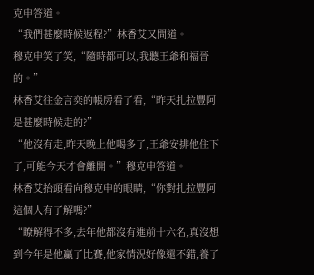克申答道。
“我們甚麼時候返程?”林香艾又問道。
穆克申笑了笑,“隨時都可以,我聽王爺和福晉的。”
林香艾往金言奕的帳房看了看,“昨天扎拉豐阿是甚麼時候走的?”
“他沒有走,昨天晚上他喝多了,王爺安排他住下了,可能今天才會離開。”穆克申答道。
林香艾抬頭看向穆克申的眼睛,“你對扎拉豐阿這個人有了解嗎?”
“瞭解得不多,去年他都沒有進前十六名,真沒想到今年是他贏了比賽,他家情況好像還不錯,養了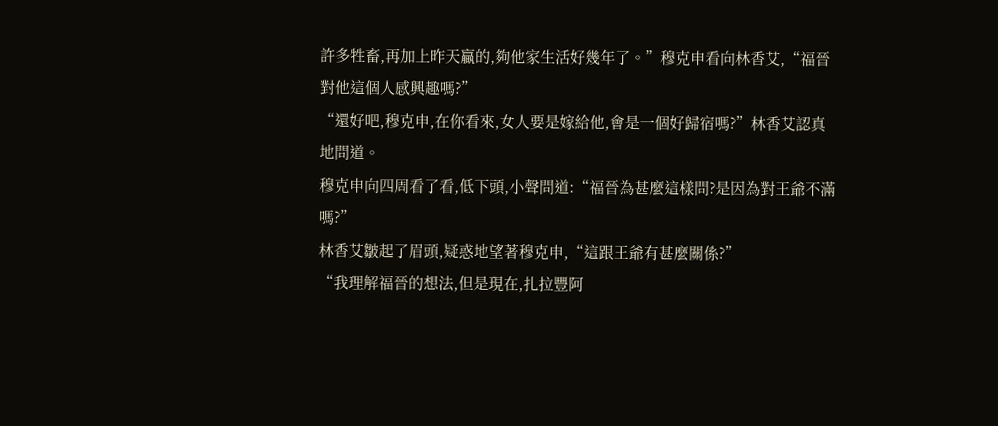許多牲畜,再加上昨天贏的,夠他家生活好幾年了。”穆克申看向林香艾,“福晉對他這個人感興趣嗎?”
“還好吧,穆克申,在你看來,女人要是嫁給他,會是一個好歸宿嗎?”林香艾認真地問道。
穆克申向四周看了看,低下頭,小聲問道:“福晉為甚麼這樣問?是因為對王爺不滿嗎?”
林香艾皺起了眉頭,疑惑地望著穆克申,“這跟王爺有甚麼關係?”
“我理解福晉的想法,但是現在,扎拉豐阿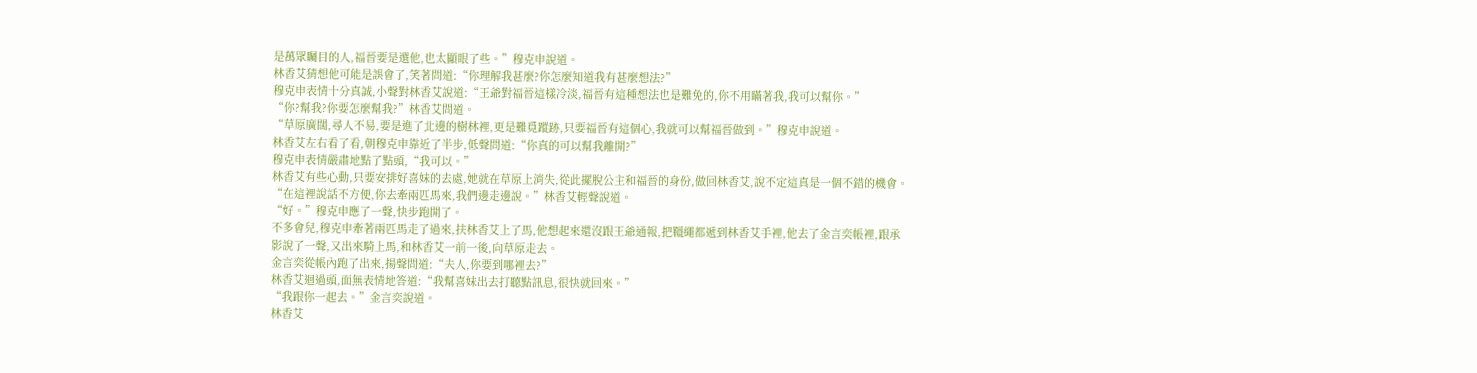是萬眾矚目的人,福晉要是選他,也太顯眼了些。”穆克申說道。
林香艾猜想他可能是誤會了,笑著問道:“你理解我甚麼?你怎麼知道我有甚麼想法?”
穆克申表情十分真誠,小聲對林香艾說道:“王爺對福晉這樣冷淡,福晉有這種想法也是難免的,你不用瞞著我,我可以幫你。”
“你?幫我?你要怎麼幫我?”林香艾問道。
“草原廣闊,尋人不易,要是進了北邊的樹林裡,更是難覓蹤跡,只要福晉有這個心,我就可以幫福晉做到。”穆克申說道。
林香艾左右看了看,朝穆克申靠近了半步,低聲問道:“你真的可以幫我離開?”
穆克申表情嚴肅地點了點頭,“我可以。”
林香艾有些心動,只要安排好喜妹的去處,她就在草原上消失,從此擺脫公主和福晉的身份,做回林香艾,說不定這真是一個不錯的機會。
“在這裡說話不方便,你去牽兩匹馬來,我們邊走邊說。”林香艾輕聲說道。
“好。”穆克申應了一聲,快步跑開了。
不多會兒,穆克申牽著兩匹馬走了過來,扶林香艾上了馬,他想起來還沒跟王爺通報,把韁繩都遞到林香艾手裡,他去了金言奕帳裡,跟承影說了一聲,又出來騎上馬,和林香艾一前一後,向草原走去。
金言奕從帳內跑了出來,揚聲問道:“夫人,你要到哪裡去?”
林香艾迴過頭,面無表情地答道:“我幫喜妹出去打聽點訊息,很快就回來。”
“我跟你一起去。”金言奕說道。
林香艾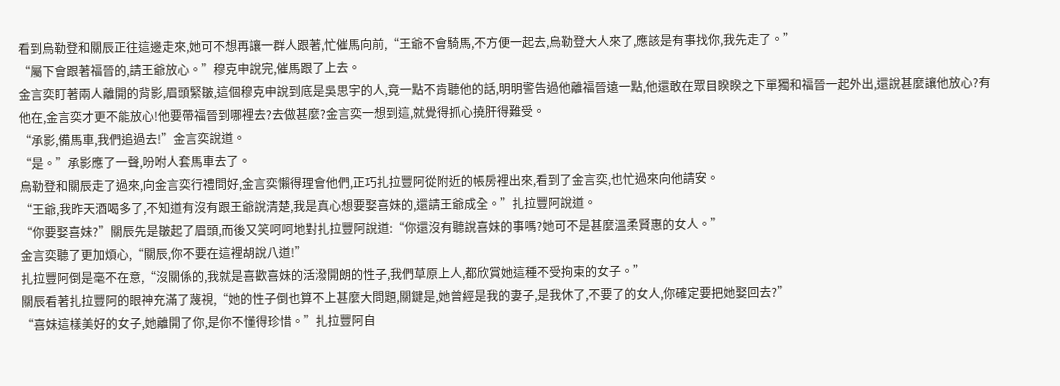看到烏勒登和關辰正往這邊走來,她可不想再讓一群人跟著,忙催馬向前,“王爺不會騎馬,不方便一起去,烏勒登大人來了,應該是有事找你,我先走了。”
“屬下會跟著福晉的,請王爺放心。”穆克申說完,催馬跟了上去。
金言奕盯著兩人離開的背影,眉頭緊皺,這個穆克申說到底是吳思宇的人,竟一點不肯聽他的話,明明警告過他離福晉遠一點,他還敢在眾目睽睽之下單獨和福晉一起外出,還說甚麼讓他放心?有他在,金言奕才更不能放心!他要帶福晉到哪裡去?去做甚麼?金言奕一想到這,就覺得抓心撓肝得難受。
“承影,備馬車,我們追過去!”金言奕說道。
“是。”承影應了一聲,吩咐人套馬車去了。
烏勒登和關辰走了過來,向金言奕行禮問好,金言奕懶得理會他們,正巧扎拉豐阿從附近的帳房裡出來,看到了金言奕,也忙過來向他請安。
“王爺,我昨天酒喝多了,不知道有沒有跟王爺說清楚,我是真心想要娶喜妹的,還請王爺成全。”扎拉豐阿說道。
“你要娶喜妹?”關辰先是皺起了眉頭,而後又笑呵呵地對扎拉豐阿說道:“你還沒有聽說喜妹的事嗎?她可不是甚麼溫柔賢惠的女人。”
金言奕聽了更加煩心,“關辰,你不要在這裡胡說八道!”
扎拉豐阿倒是毫不在意,“沒關係的,我就是喜歡喜妹的活潑開朗的性子,我們草原上人,都欣賞她這種不受拘束的女子。”
關辰看著扎拉豐阿的眼神充滿了蔑視,“她的性子倒也算不上甚麼大問題,關鍵是,她曾經是我的妻子,是我休了,不要了的女人,你確定要把她娶回去?”
“喜妹這樣美好的女子,她離開了你,是你不懂得珍惜。”扎拉豐阿自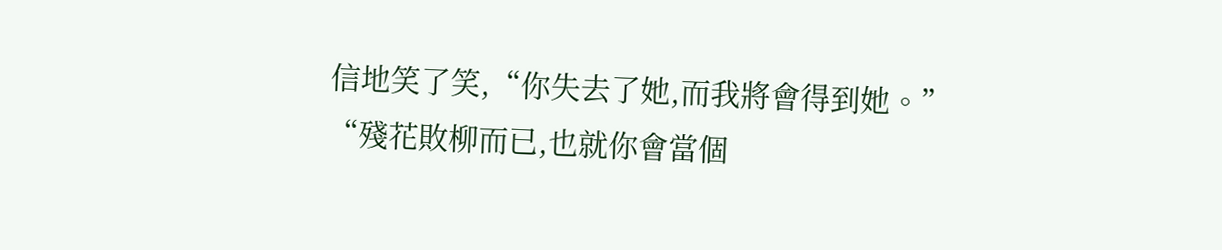信地笑了笑,“你失去了她,而我將會得到她。”
“殘花敗柳而已,也就你會當個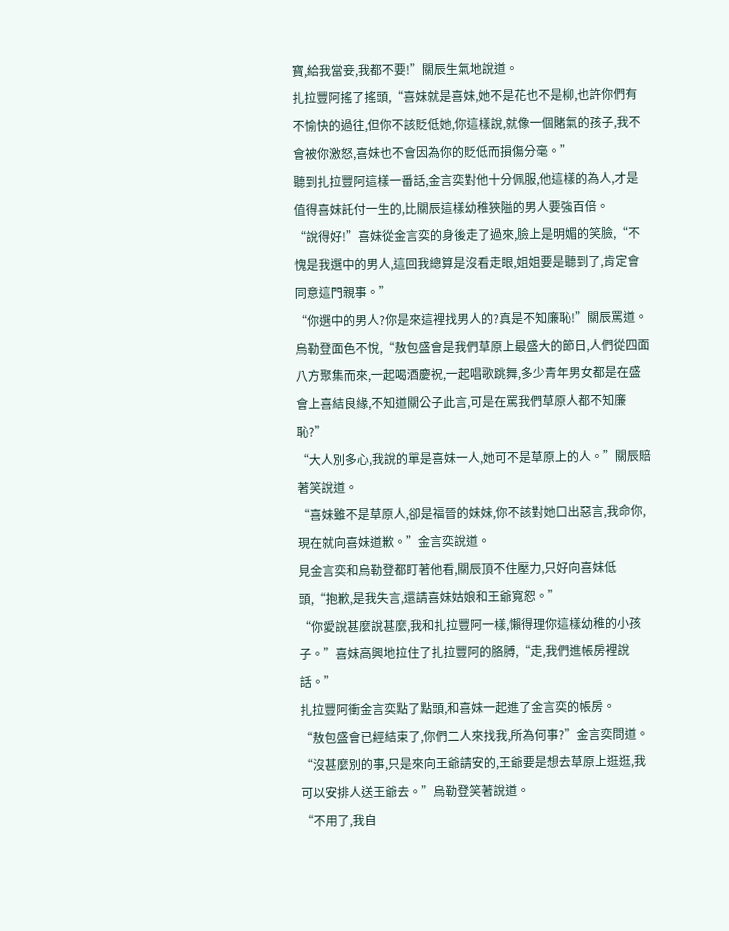寶,給我當妾,我都不要!”關辰生氣地說道。
扎拉豐阿搖了搖頭,“喜妹就是喜妹,她不是花也不是柳,也許你們有不愉快的過往,但你不該貶低她,你這樣說,就像一個賭氣的孩子,我不會被你激怒,喜妹也不會因為你的貶低而損傷分毫。”
聽到扎拉豐阿這樣一番話,金言奕對他十分佩服,他這樣的為人,才是值得喜妹託付一生的,比關辰這樣幼稚狹隘的男人要強百倍。
“說得好!”喜妹從金言奕的身後走了過來,臉上是明媚的笑臉,“不愧是我選中的男人,這回我總算是沒看走眼,姐姐要是聽到了,肯定會同意這門親事。”
“你選中的男人?你是來這裡找男人的?真是不知廉恥!”關辰罵道。
烏勒登面色不悅,“敖包盛會是我們草原上最盛大的節日,人們從四面八方聚集而來,一起喝酒慶祝,一起唱歌跳舞,多少青年男女都是在盛會上喜結良緣,不知道關公子此言,可是在罵我們草原人都不知廉恥?”
“大人別多心,我說的單是喜妹一人,她可不是草原上的人。”關辰賠著笑說道。
“喜妹雖不是草原人,卻是福晉的妹妹,你不該對她口出惡言,我命你,現在就向喜妹道歉。”金言奕說道。
見金言奕和烏勒登都盯著他看,關辰頂不住壓力,只好向喜妹低頭,“抱歉,是我失言,還請喜妹姑娘和王爺寬恕。”
“你愛說甚麼說甚麼,我和扎拉豐阿一樣,懶得理你這樣幼稚的小孩子。”喜妹高興地拉住了扎拉豐阿的胳膊,“走,我們進帳房裡說話。”
扎拉豐阿衝金言奕點了點頭,和喜妹一起進了金言奕的帳房。
“敖包盛會已經結束了,你們二人來找我,所為何事?”金言奕問道。
“沒甚麼別的事,只是來向王爺請安的,王爺要是想去草原上逛逛,我可以安排人送王爺去。”烏勒登笑著說道。
“不用了,我自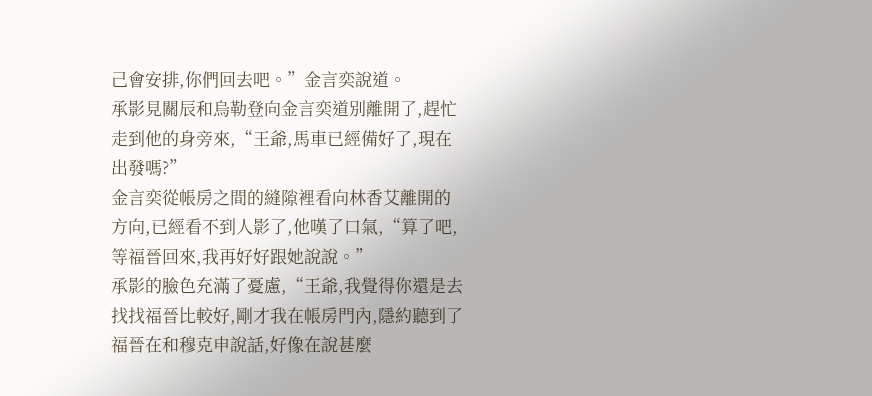己會安排,你們回去吧。”金言奕說道。
承影見關辰和烏勒登向金言奕道別離開了,趕忙走到他的身旁來,“王爺,馬車已經備好了,現在出發嗎?”
金言奕從帳房之間的縫隙裡看向林香艾離開的方向,已經看不到人影了,他嘆了口氣,“算了吧,等福晉回來,我再好好跟她說說。”
承影的臉色充滿了憂慮,“王爺,我覺得你還是去找找福晉比較好,剛才我在帳房門內,隱約聽到了福晉在和穆克申說話,好像在說甚麼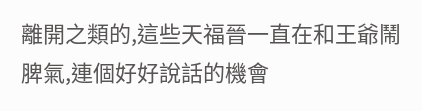離開之類的,這些天福晉一直在和王爺鬧脾氣,連個好好說話的機會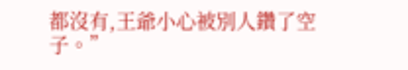都沒有,王爺小心被別人鑽了空子。”